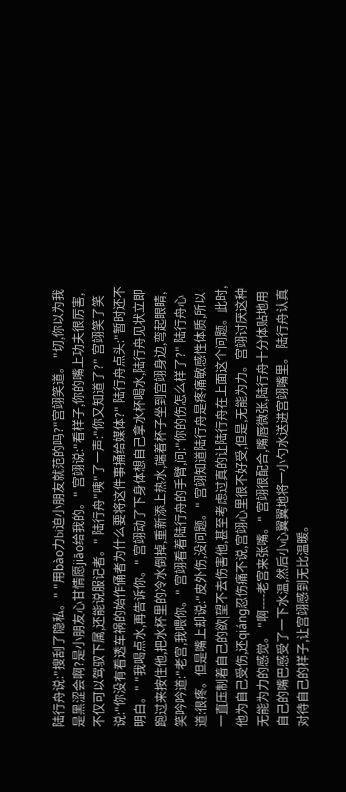陆行舟说:"搜刮了隐私。" "用bào力bi迫小朋友就范的吗?"宫翊笑道。 "切,你以为我是黑涩会啊?是小朋友心甘情愿jiāo给我的。" 宫翊说:"看样子,你的嘴上功夫很厉害,不仅可以驾驭下属,还能说服记者。" 陆行舟"咦"了一声:"你又知道了?" 宫翊笑了笑说:"你没有看透车祸的始作俑者为什么要将这件事捅给媒体?" 陆行舟点头:"暂时还不明白。" "我喝点水,再告诉你。" 宫翊动了下身体想自己拿水杯喝水,陆行舟见状立即跑过来按住他,把水杯里的冷水倒掉,重新添上热水,端着杯子坐到宫翊身边,弯起眼睛,笑吟吟道:"老宫,我喂你。" 宫翊看着陆行舟的手臂,问:"你的伤怎么样了?" 陆行舟心道:很疼。但是嘴上却说:"皮外伤,没问题。" 宫翊知道陆行舟是疼痛敏感性体质,所以一直压制着自己的欲|望不去伤害他,甚至考虑过真的让陆行舟在上面这个问题。此时,他为自己受伤,还qiáng忍伤痛不说,宫翊心里很不好受,但是,无能为力。宫翊讨厌这种无能为力的感觉。 "啊----老宫来张嘴。" 宫翊很配合,嘴唇微张,陆行舟十分体贴地用自己的嘴巴感受了一下水温,然后小心翼翼地将一小勺水送进宫翊嘴里。 陆行舟认真对待自己的样子,让宫翊感到无比温暖。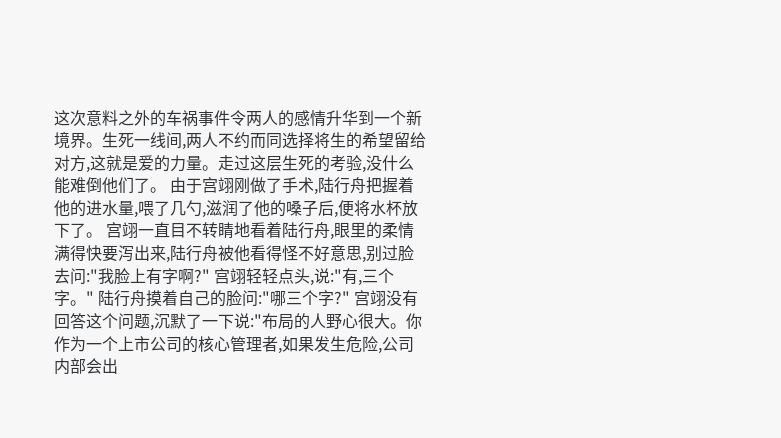这次意料之外的车祸事件令两人的感情升华到一个新境界。生死一线间,两人不约而同选择将生的希望留给对方,这就是爱的力量。走过这层生死的考验,没什么能难倒他们了。 由于宫翊刚做了手术,陆行舟把握着他的进水量,喂了几勺,滋润了他的嗓子后,便将水杯放下了。 宫翊一直目不转睛地看着陆行舟,眼里的柔情满得快要泻出来,陆行舟被他看得怪不好意思,别过脸去问:"我脸上有字啊?" 宫翊轻轻点头,说:"有,三个字。" 陆行舟摸着自己的脸问:"哪三个字?" 宫翊没有回答这个问题,沉默了一下说:"布局的人野心很大。你作为一个上市公司的核心管理者,如果发生危险,公司内部会出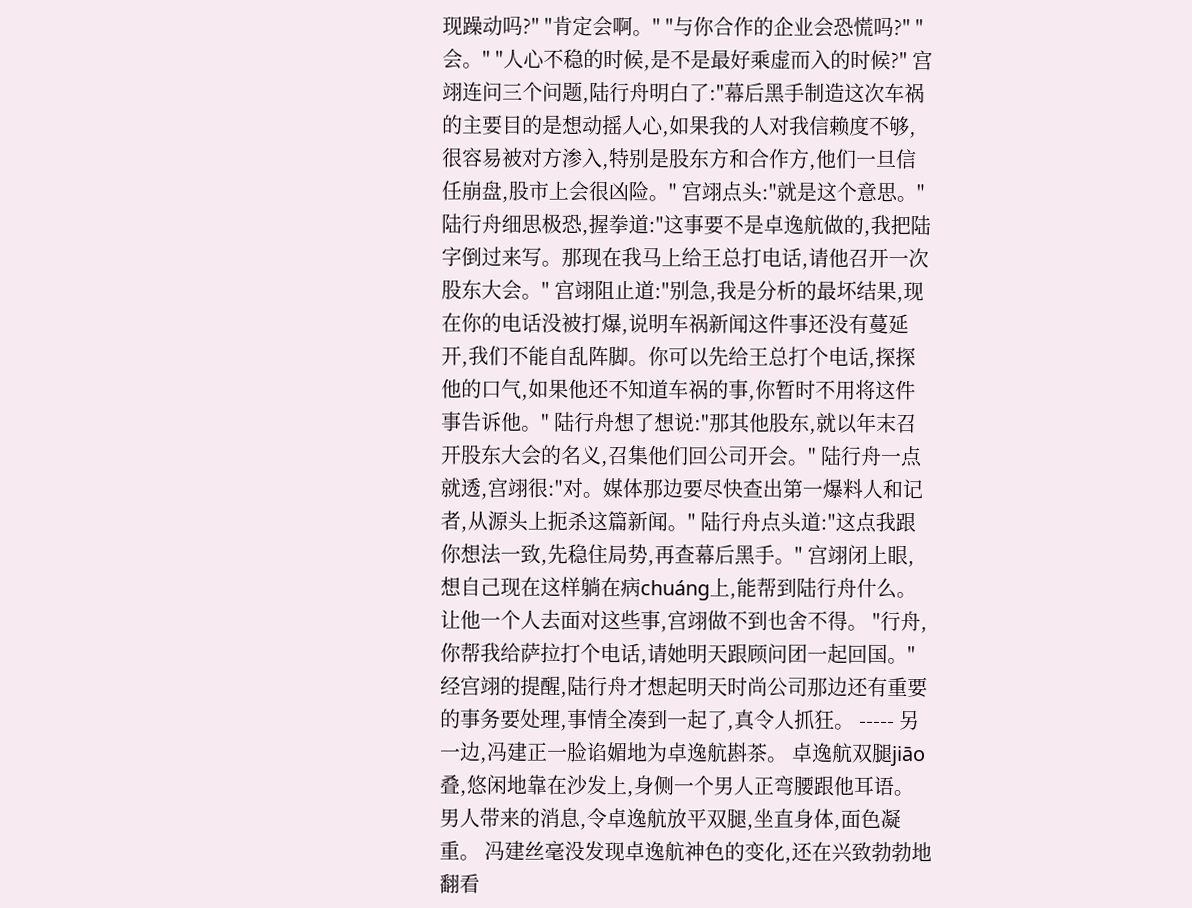现躁动吗?" "肯定会啊。" "与你合作的企业会恐慌吗?" "会。" "人心不稳的时候,是不是最好乘虚而入的时候?" 宫翊连问三个问题,陆行舟明白了:"幕后黑手制造这次车祸的主要目的是想动摇人心,如果我的人对我信赖度不够,很容易被对方渗入,特别是股东方和合作方,他们一旦信任崩盘,股市上会很凶险。" 宫翊点头:"就是这个意思。" 陆行舟细思极恐,握拳道:"这事要不是卓逸航做的,我把陆字倒过来写。那现在我马上给王总打电话,请他召开一次股东大会。" 宫翊阻止道:"别急,我是分析的最坏结果,现在你的电话没被打爆,说明车祸新闻这件事还没有蔓延开,我们不能自乱阵脚。你可以先给王总打个电话,探探他的口气,如果他还不知道车祸的事,你暂时不用将这件事告诉他。" 陆行舟想了想说:"那其他股东,就以年末召开股东大会的名义,召集他们回公司开会。" 陆行舟一点就透,宫翊很:"对。媒体那边要尽快查出第一爆料人和记者,从源头上扼杀这篇新闻。" 陆行舟点头道:"这点我跟你想法一致,先稳住局势,再查幕后黑手。" 宫翊闭上眼,想自己现在这样躺在病chuáng上,能帮到陆行舟什么。让他一个人去面对这些事,宫翊做不到也舍不得。 "行舟,你帮我给萨拉打个电话,请她明天跟顾问团一起回国。" 经宫翊的提醒,陆行舟才想起明天时尚公司那边还有重要的事务要处理,事情全凑到一起了,真令人抓狂。 ----- 另一边,冯建正一脸谄媚地为卓逸航斟茶。 卓逸航双腿jiāo叠,悠闲地靠在沙发上,身侧一个男人正弯腰跟他耳语。 男人带来的消息,令卓逸航放平双腿,坐直身体,面色凝重。 冯建丝毫没发现卓逸航神色的变化,还在兴致勃勃地翻看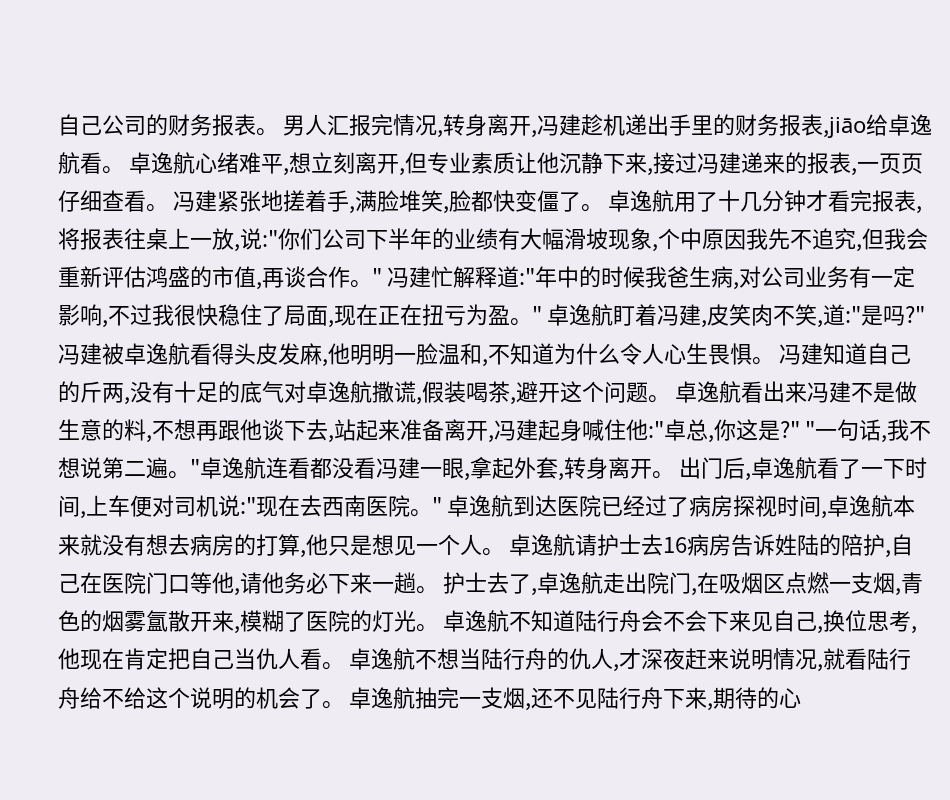自己公司的财务报表。 男人汇报完情况,转身离开,冯建趁机递出手里的财务报表,jiāo给卓逸航看。 卓逸航心绪难平,想立刻离开,但专业素质让他沉静下来,接过冯建递来的报表,一页页仔细查看。 冯建紧张地搓着手,满脸堆笑,脸都快变僵了。 卓逸航用了十几分钟才看完报表,将报表往桌上一放,说:"你们公司下半年的业绩有大幅滑坡现象,个中原因我先不追究,但我会重新评估鸿盛的市值,再谈合作。" 冯建忙解释道:"年中的时候我爸生病,对公司业务有一定影响,不过我很快稳住了局面,现在正在扭亏为盈。" 卓逸航盯着冯建,皮笑肉不笑,道:"是吗?" 冯建被卓逸航看得头皮发麻,他明明一脸温和,不知道为什么令人心生畏惧。 冯建知道自己的斤两,没有十足的底气对卓逸航撒谎,假装喝茶,避开这个问题。 卓逸航看出来冯建不是做生意的料,不想再跟他谈下去,站起来准备离开,冯建起身喊住他:"卓总,你这是?" "一句话,我不想说第二遍。"卓逸航连看都没看冯建一眼,拿起外套,转身离开。 出门后,卓逸航看了一下时间,上车便对司机说:"现在去西南医院。" 卓逸航到达医院已经过了病房探视时间,卓逸航本来就没有想去病房的打算,他只是想见一个人。 卓逸航请护士去16病房告诉姓陆的陪护,自己在医院门口等他,请他务必下来一趟。 护士去了,卓逸航走出院门,在吸烟区点燃一支烟,青色的烟雾氲散开来,模糊了医院的灯光。 卓逸航不知道陆行舟会不会下来见自己,换位思考,他现在肯定把自己当仇人看。 卓逸航不想当陆行舟的仇人,才深夜赶来说明情况,就看陆行舟给不给这个说明的机会了。 卓逸航抽完一支烟,还不见陆行舟下来,期待的心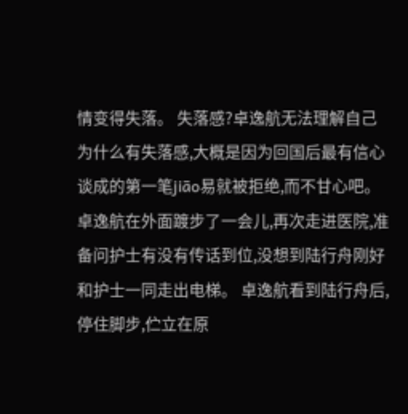情变得失落。 失落感?卓逸航无法理解自己为什么有失落感,大概是因为回国后最有信心谈成的第一笔jiāo易就被拒绝,而不甘心吧。 卓逸航在外面踱步了一会儿,再次走进医院,准备问护士有没有传话到位,没想到陆行舟刚好和护士一同走出电梯。 卓逸航看到陆行舟后,停住脚步,伫立在原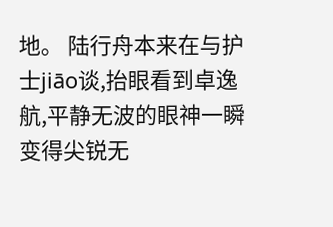地。 陆行舟本来在与护士jiāo谈,抬眼看到卓逸航,平静无波的眼神一瞬变得尖锐无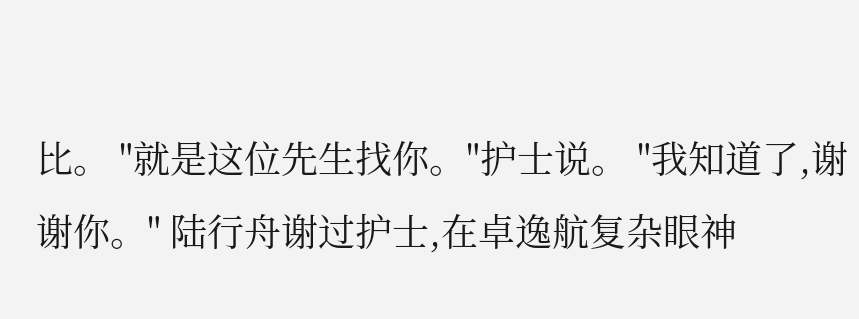比。 "就是这位先生找你。"护士说。 "我知道了,谢谢你。" 陆行舟谢过护士,在卓逸航复杂眼神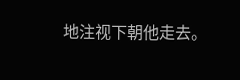地注视下朝他走去。